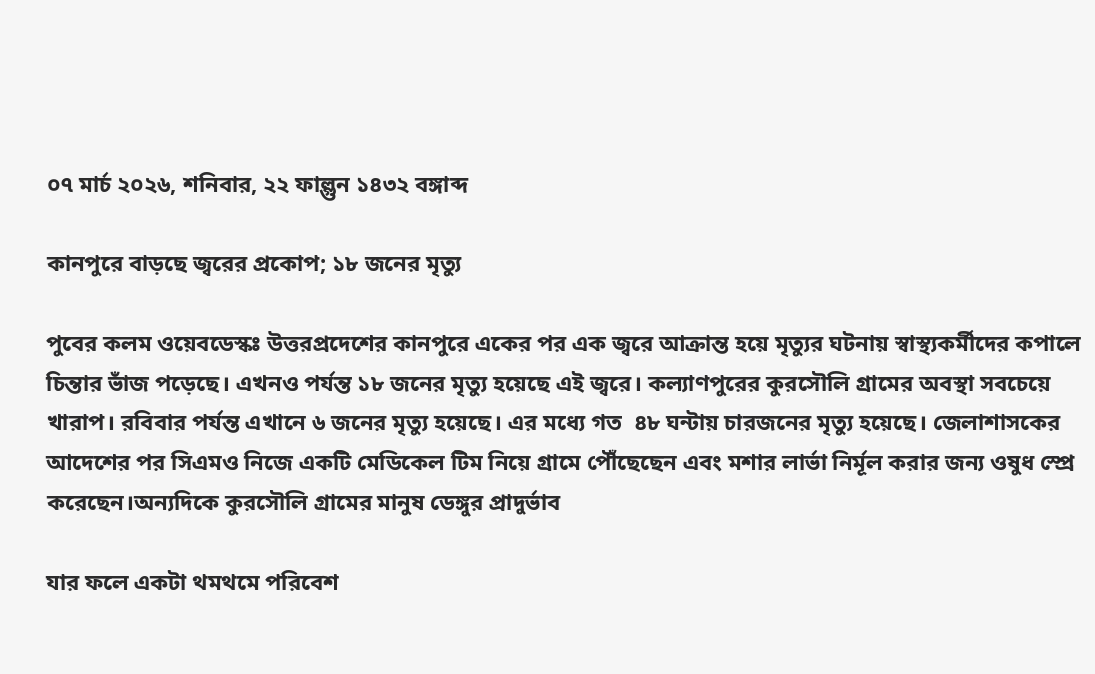০৭ মার্চ ২০২৬, শনিবার, ২২ ফাল্গুন ১৪৩২ বঙ্গাব্দ

কানপুরে বাড়ছে জ্বরের প্রকোপ; ১৮ জনের মৃত্যু

পুবের কলম ওয়েবডেস্কঃ উত্তরপ্রদেশের কানপুরে একের পর এক জ্বরে আক্রান্ত হয়ে মৃত্যুর ঘটনায় স্বাস্থ্যকর্মীদের কপালে চিন্তার ভাঁজ পড়েছে। এখনও পর্যন্ত ১৮ জনের মৃত্যু হয়েছে এই জ্বরে। কল্যাণপুরের কুরসৌলি গ্রামের অবস্থা সবচেয়ে খারাপ। রবিবার পর্যন্ত এখানে ৬ জনের মৃত্যু হয়েছে। এর মধ্যে গত  ৪৮ ঘন্টায় চারজনের মৃত্যু হয়েছে। জেলাশাসকের আদেশের পর সিএমও নিজে একটি মেডিকেল টিম নিয়ে গ্রামে পৌঁছেছেন এবং মশার লার্ভা নির্মূল করার জন্য ওষুধ স্প্রে করেছেন।অন্যদিকে কুরসৌলি গ্রামের মানুষ ডেঙ্গুর প্রাদুর্ভাব

যার ফলে একটা থমথমে পরিবেশ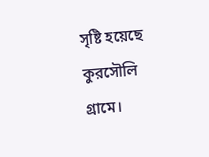সৃষ্টি হয়েছে কুরসৌলি গ্রামে।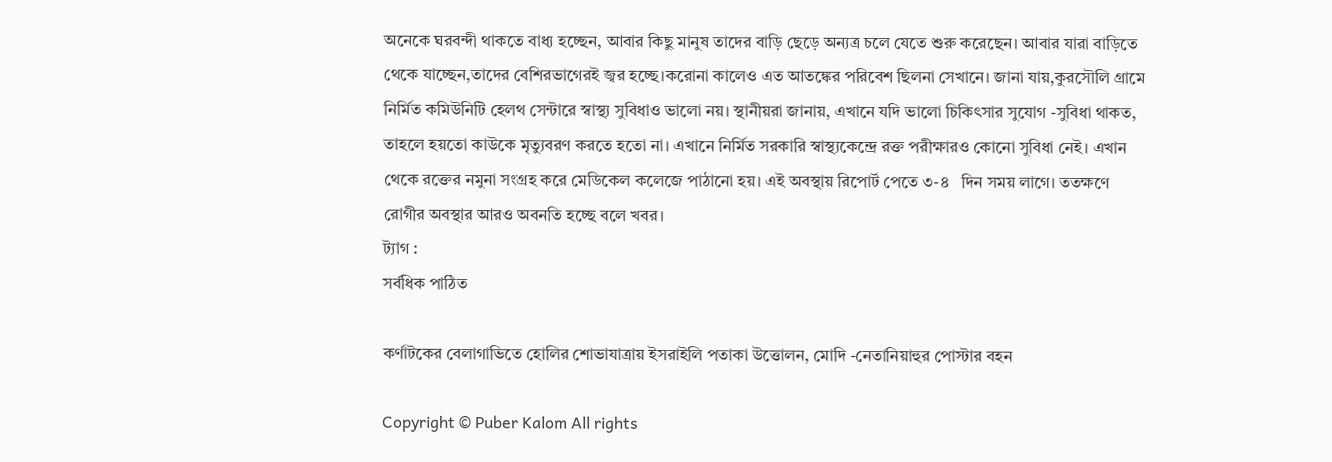অনেকে ঘরবন্দী থাকতে বাধ্য হচ্ছেন, আবার কিছু মানুষ তাদের বাড়ি ছেড়ে অন্যত্র চলে যেতে শুরু করেছেন। আবার যারা বাড়িতে থেকে যাচ্ছেন,তাদের বেশিরভাগেরই জ্বর হচ্ছে।করোনা কালেও এত আতঙ্কের পরিবেশ ছিলনা সেখানে। জানা যায়,কুরসৌলি গ্রামে নির্মিত কমিউনিটি হেলথ সেন্টারে স্বাস্থ্য সুবিধাও ভালো নয়। স্থানীয়রা জানায়, এখানে যদি ভালো চিকিৎসার সুযোগ -সুবিধা থাকত, তাহলে হয়তো কাউকে মৃত্যুবরণ করতে হতো না। এখানে নির্মিত সরকারি স্বাস্থ্যকেন্দ্রে রক্ত পরীক্ষারও কোনো সুবিধা নেই। এখান থেকে রক্তের নমুনা সংগ্রহ করে মেডিকেল কলেজে পাঠানো হয়। এই অবস্থায় রিপোর্ট পেতে ৩-৪   দিন সময় লাগে। ততক্ষণে রোগীর অবস্থার আরও অবনতি হচ্ছে বলে খবর।
ট্যাগ :
সর্বধিক পাঠিত

কর্ণাটকের বেলাগাভিতে হোলির শোভাযাত্রায় ইসরাইলি পতাকা উত্তোলন, মোদি -নেতানিয়াহুর পোস্টার বহন

Copyright © Puber Kalom All rights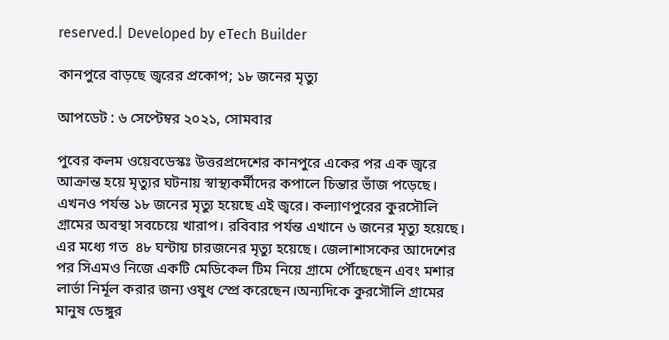reserved.| Developed by eTech Builder

কানপুরে বাড়ছে জ্বরের প্রকোপ; ১৮ জনের মৃত্যু

আপডেট : ৬ সেপ্টেম্বর ২০২১, সোমবার

পুবের কলম ওয়েবডেস্কঃ উত্তরপ্রদেশের কানপুরে একের পর এক জ্বরে আক্রান্ত হয়ে মৃত্যুর ঘটনায় স্বাস্থ্যকর্মীদের কপালে চিন্তার ভাঁজ পড়েছে। এখনও পর্যন্ত ১৮ জনের মৃত্যু হয়েছে এই জ্বরে। কল্যাণপুরের কুরসৌলি গ্রামের অবস্থা সবচেয়ে খারাপ। রবিবার পর্যন্ত এখানে ৬ জনের মৃত্যু হয়েছে। এর মধ্যে গত  ৪৮ ঘন্টায় চারজনের মৃত্যু হয়েছে। জেলাশাসকের আদেশের পর সিএমও নিজে একটি মেডিকেল টিম নিয়ে গ্রামে পৌঁছেছেন এবং মশার লার্ভা নির্মূল করার জন্য ওষুধ স্প্রে করেছেন।অন্যদিকে কুরসৌলি গ্রামের মানুষ ডেঙ্গুর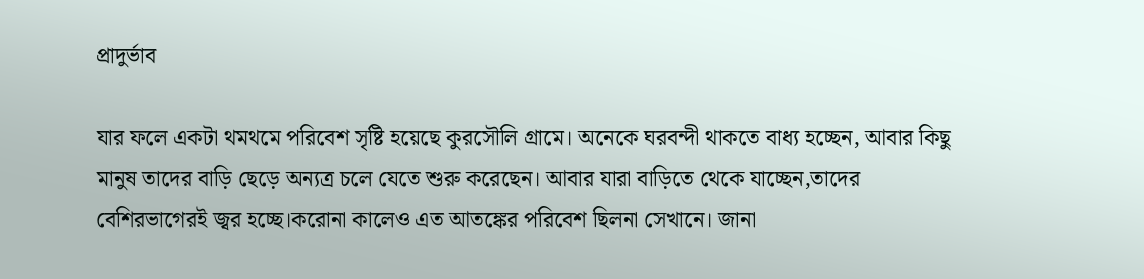প্রাদুর্ভাব

যার ফলে একটা থমথমে পরিবেশ সৃষ্টি হয়েছে কুরসৌলি গ্রামে। অনেকে ঘরবন্দী থাকতে বাধ্য হচ্ছেন, আবার কিছু মানুষ তাদের বাড়ি ছেড়ে অন্যত্র চলে যেতে শুরু করেছেন। আবার যারা বাড়িতে থেকে যাচ্ছেন,তাদের বেশিরভাগেরই জ্বর হচ্ছে।করোনা কালেও এত আতঙ্কের পরিবেশ ছিলনা সেখানে। জানা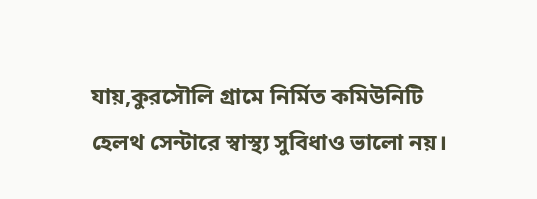যায়,কুরসৌলি গ্রামে নির্মিত কমিউনিটি হেলথ সেন্টারে স্বাস্থ্য সুবিধাও ভালো নয়।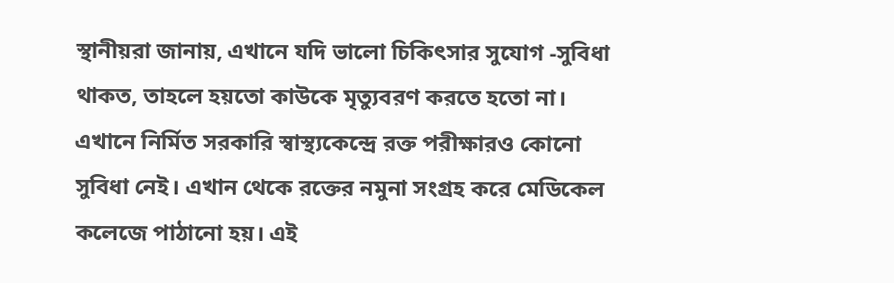স্থানীয়রা জানায়, এখানে যদি ভালো চিকিৎসার সুযোগ -সুবিধা থাকত, তাহলে হয়তো কাউকে মৃত্যুবরণ করতে হতো না। এখানে নির্মিত সরকারি স্বাস্থ্যকেন্দ্রে রক্ত পরীক্ষারও কোনো সুবিধা নেই। এখান থেকে রক্তের নমুনা সংগ্রহ করে মেডিকেল কলেজে পাঠানো হয়। এই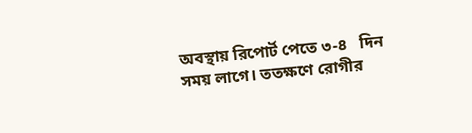অবস্থায় রিপোর্ট পেতে ৩-৪   দিন সময় লাগে। ততক্ষণে রোগীর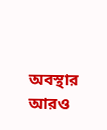অবস্থার আরও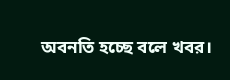অবনতি হচ্ছে বলে খবর।